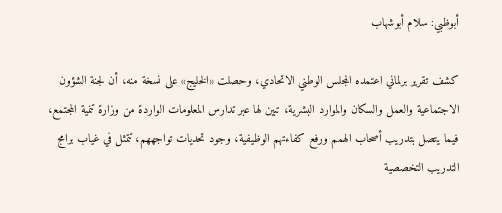أبوظبي: سلام أبوشهاب

كشف تقرير برلماني اعتمده المجلس الوطني الاتحادي، وحصلت «الخليج» على نسخة منه، أن لجنة الشؤون الاجتماعية والعمل والسكان والموارد البشرية، تبين لها عبر تدارس المعلومات الواردة من وزارة تنمية المجتمع، فيما يتصل بتدريب أصحاب الهمم ورفع كفاءتهم الوظيفية، وجود تحديات تواجههم، تتمثل في غياب برامج التدريب التخصصية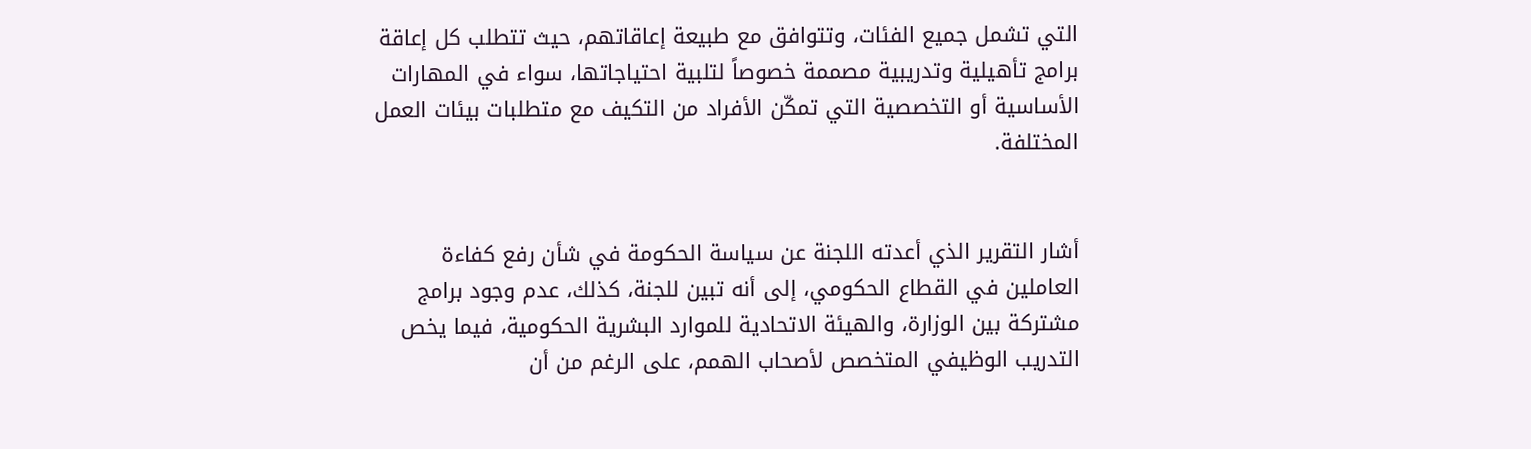التي تشمل جميع الفئات، وتتوافق مع طبيعة إعاقاتهم، حيث تتطلب كل إعاقة برامج تأهيلية وتدريبية مصممة خصوصاً لتلبية احتياجاتها، سواء في المهارات الأساسية أو التخصصية التي تمكّن الأفراد من التكيف مع متطلبات بيئات العمل المختلفة.


أشار التقرير الذي أعدته اللجنة عن سياسة الحكومة في شأن رفع كفاءة العاملين في القطاع الحكومي، إلى أنه تبين للجنة، كذلك، عدم وجود برامج مشتركة بين الوزارة، والهيئة الاتحادية للموارد البشرية الحكومية، فيما يخص التدريب الوظيفي المتخصص لأصحاب الهمم، على الرغم من أن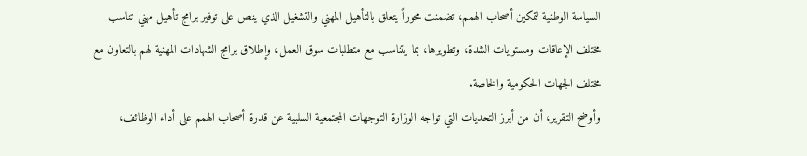السياسة الوطنية لتمكين أصحاب الهمم، تضمنت محوراً يتعلق بالتأهيل المهني والتشغيل الذي ينص على توفير برامج تأهيل مهني تناسب مختلف الإعاقات ومستويات الشدة، وتطويرها، بما يتناسب مع متطلبات سوق العمل، وإطلاق برامج الشهادات المهنية لهم بالتعاون مع مختلف الجهات الحكومية والخاصة.
وأوضح التقرير، أن من أبرز التحديات التي تواجه الوزارة التوجهات المجتمعية السلبية عن قدرة أصحاب الهمم على أداء الوظائف،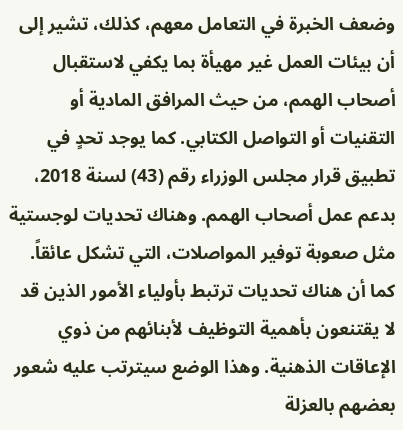وضعف الخبرة في التعامل معهم، كذلك، تشير إلى أن بيئات العمل غير مهيأة بما يكفي لاستقبال أصحاب الهمم، من حيث المرافق المادية أو التقنيات أو التواصل الكتابي. كما يوجد تحدٍ في تطبيق قرار مجلس الوزراء رقم (43) لسنة 2018، بدعم عمل أصحاب الهمم. وهناك تحديات لوجستية مثل صعوبة توفير المواصلات، التي تشكل عائقاً. كما أن هناك تحديات ترتبط بأولياء الأمور الذين قد لا يقتنعون بأهمية التوظيف لأبنائهم من ذوي الإعاقات الذهنية. وهذا الوضع سيترتب عليه شعور بعضهم بالعزلة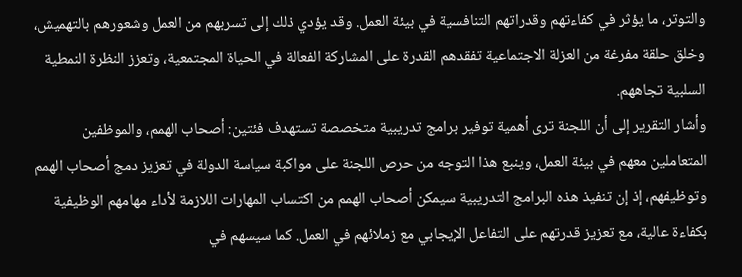والتوتر، ما يؤثر في كفاءتهم وقدراتهم التنافسية في بيئة العمل. وقد يؤدي ذلك إلى تسربهم من العمل وشعورهم بالتهميش، وخلق حلقة مفرغة من العزلة الاجتماعية تفقدهم القدرة على المشاركة الفعالة في الحياة المجتمعية، وتعزز النظرة النمطية السلبية تجاههم.
وأشار التقرير إلى أن اللجنة ترى أهمية توفير برامج تدريبية متخصصة تستهدف فئتين: أصحاب الهمم، والموظفين المتعاملين معهم في بيئة العمل، وينبع هذا التوجه من حرص اللجنة على مواكبة سياسة الدولة في تعزيز دمج أصحاب الهمم وتوظيفهم، إذ إن تنفيذ هذه البرامج التدريبية سيمكن أصحاب الهمم من اكتساب المهارات اللازمة لأداء مهامهم الوظيفية بكفاءة عالية، مع تعزيز قدرتهم على التفاعل الإيجابي مع زملائهم في العمل. كما سيسهم في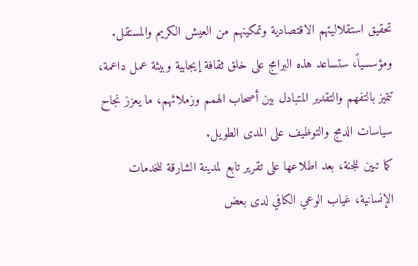تحقيق استقلاليتهم الاقتصادية وتمكينهم من العيش الكريم والمستقل.
ومؤسسياً، ستساعد هذه البرامج على خلق ثقافة إيجابية وبيئة عمل داعمة، تتميز بالتفهم والتقدير المتبادل بين أصحاب الهمم وزملائهم، ما يعزز نجاح سياسات الدمج والتوظيف على المدى الطويل.
كما تبين للجنة، بعد اطلاعها على تقرير تابع لمدينة الشارقة للخدمات الإنسانية، غياب الوعي الكافي لدى بعض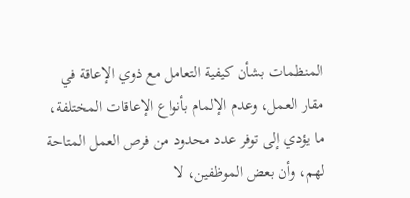المنظمات بشأن كيفية التعامل مع ذوي الإعاقة في مقار العمل، وعدم الإلمام بأنواع الإعاقات المختلفة، ما يؤدي إلى توفر عدد محدود من فرص العمل المتاحة لهم، وأن بعض الموظفين، لا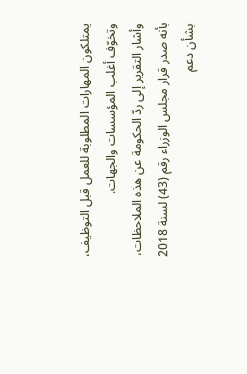يمتلكون المهارات المطلوبة للعمل قبل التوظيف، وتخوّف أغلب المؤسسات والجهات.
وأشار التقرير إلى ردّ الحكومة عن هذه الملاحظات، بأنه صدر قرار مجلس الوزراء رقم (43) لسنة 2018 بشأن دعم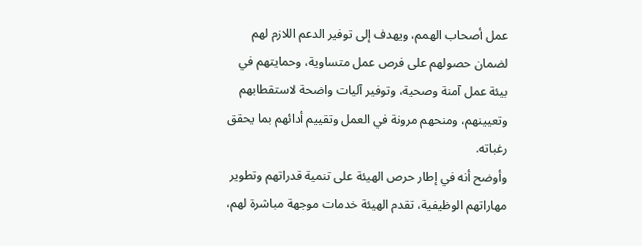عمل أصحاب الهمم، ويهدف إلى توفير الدعم اللازم لهم لضمان حصولهم على فرص عمل متساوية، وحمايتهم في بيئة عمل آمنة وصحية، وتوفير آليات واضحة لاستقطابهم وتعيينهم، ومنحهم مرونة في العمل وتقييم أدائهم بما يحقق رغباته.
وأوضح أنه في إطار حرص الهيئة على تنمية قدراتهم وتطوير مهاراتهم الوظيفية، تقدم الهيئة خدمات موجهة مباشرة لهم،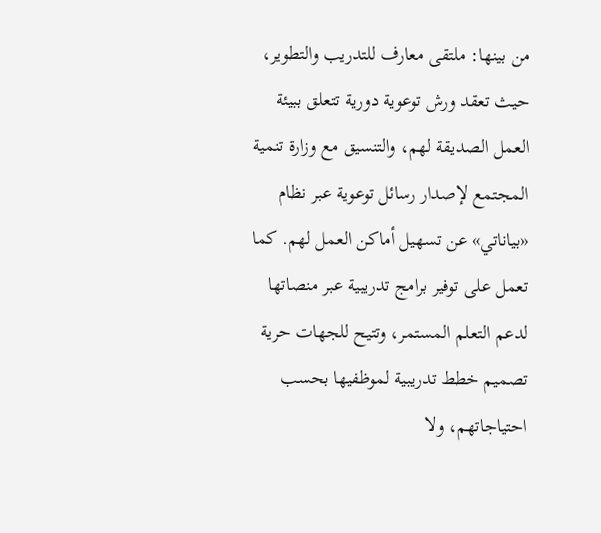من بينها: ملتقى معارف للتدريب والتطوير، حيث تعقد ورش توعوية دورية تتعلق ببيئة العمل الصديقة لهم، والتنسيق مع وزارة تنمية المجتمع لإصدار رسائل توعوية عبر نظام «بياناتي» عن تسهيل أماكن العمل لهم. كما تعمل على توفير برامج تدريبية عبر منصاتها لدعم التعلم المستمر، وتتيح للجهات حرية تصميم خطط تدريبية لموظفيها بحسب احتياجاتهم، ولا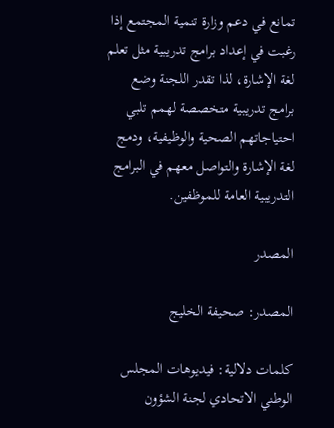تمانع في دعم وزارة تنمية المجتمع إذا رغبت في إعداد برامج تدريبية مثل تعلم لغة الإشارة، لذا تقدر اللجنة وضع برامج تدريبية متخصصة لهمم تلبي احتياجاتهم الصحية والوظيفية، ودمج لغة الإشارة والتواصل معهم في البرامج التدريبية العامة للموظفين.

المصدر

المصدر: صحيفة الخليج

كلمات دلالية: فيديوهات المجلس الوطني الاتحادي لجنة الشؤون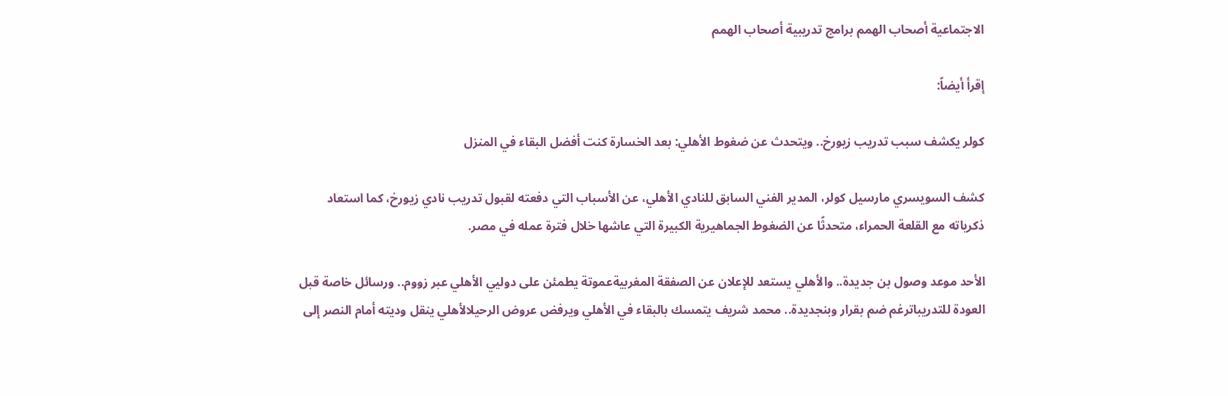الاجتماعية أصحاب الهمم برامج تدریبیة أصحاب الهمم

إقرأ أيضاً:

كولر يكشف سبب تدريب زيورخ.. ويتحدث عن ضغوط الأهلي: بعد الخسارة كنت أفضل البقاء في المنزل

كشف السويسري مارسيل كولر، المدير الفني السابق للنادي الأهلي، عن الأسباب التي دفعته لقبول تدريب نادي زيورخ، كما استعاد ذكرياته مع القلعة الحمراء، متحدثًا عن الضغوط الجماهيرية الكبيرة التي عاشها خلال فترة عمله في مصر.

الأحد موعد وصول بن جديدة.. والأهلي يستعد للإعلان عن الصفقة المغربيةعموتة يطمئن على دوليي الأهلي عبر زووم.. ورسائل خاصة قبل العودة للتدريباترغم ضم بقرار وبنجديدة.. محمد شريف يتمسك بالبقاء في الأهلي ويرفض عروض الرحيلالأهلي ينقل وديته أمام النصر إلى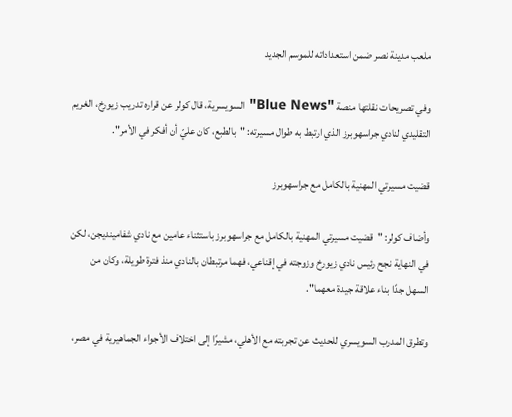ملعب مدينة نصر ضمن استعداداته للموسم الجديد

وفي تصريحات نقلتها منصة "Blue News" السويسرية، قال كولر عن قراره تدريب زيورخ، الغريم التقليدي لنادي جراسهوبرز الذي ارتبط به طوال مسيرته: "بالطبع، كان عليّ أن أفكر في الأمر".

قضيت مسيرتي المهنية بالكامل مع جراسهوبرز

وأضاف كولر: "قضيت مسيرتي المهنية بالكامل مع جراسهوبرز باستثناء عامين مع نادي شفامينديجن، لكن في النهاية نجح رئيس نادي زيورخ وزوجته في إقناعي، فهما مرتبطان بالنادي منذ فترة طويلة، وكان من السهل جدًا بناء علاقة جيدة معهما".

وتطرق المدرب السويسري للحديث عن تجربته مع الأهلي، مشيرًا إلى اختلاف الأجواء الجماهيرية في مصر،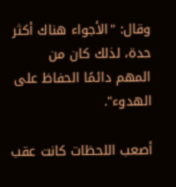وقال: "الأجواء هناك أكثر حدة، لذلك كان من المهم دائمًا الحفاظ على الهدوء".

أصعب اللحظات كانت عقب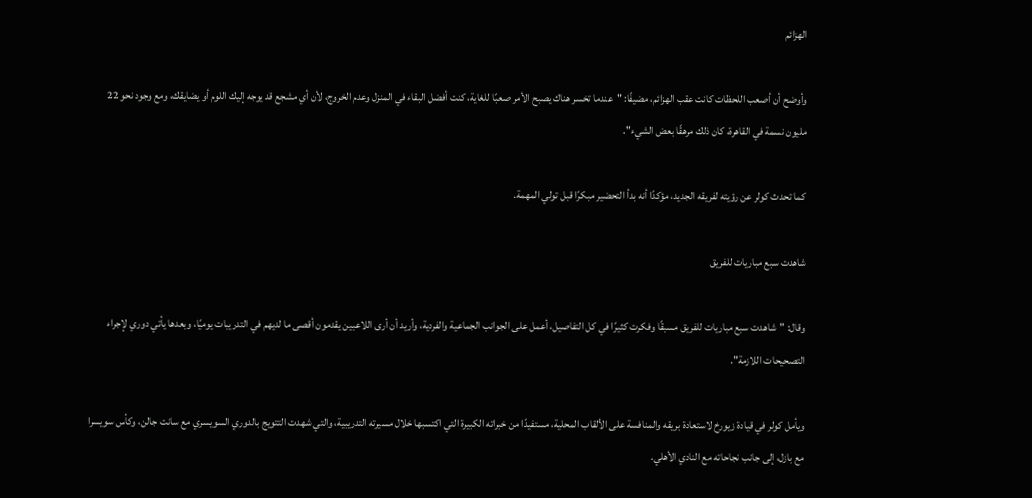الهزائم

وأوضح أن أصعب اللحظات كانت عقب الهزائم، مضيفًا: "عندما تخسر هناك يصبح الأمر صعبًا للغاية، كنت أفضل البقاء في المنزل وعدم الخروج، لأن أي مشجع قد يوجه إليك اللوم أو يضايقك، ومع وجود نحو 22 مليون نسمة في القاهرة، كان ذلك مرهقًا بعض الشيء".

كما تحدث كولر عن رؤيته لفريقه الجديد، مؤكدًا أنه بدأ التحضير مبكرًا قبل تولي المهمة.

شاهدت سبع مباريات للفريق

وقال: "شاهدت سبع مباريات للفريق مسبقًا وفكرت كثيرًا في كل التفاصيل، أعمل على الجوانب الجماعية والفردية، وأريد أن أرى اللاعبين يقدمون أقصى ما لديهم في التدريبات يوميًا، وبعدها يأتي دوري لإجراء التصحيحات اللازمة".

ويأمل كولر في قيادة زيورخ لاستعادة بريقه والمنافسة على الألقاب المحلية، مستفيدًا من خبراته الكبيرة التي اكتسبها خلال مسيرته التدريبية، والتي شهدت التتويج بالدوري السويسري مع سانت جالن، وكأس سويسرا مع بازل، إلى جانب نجاحاته مع النادي الأهلي.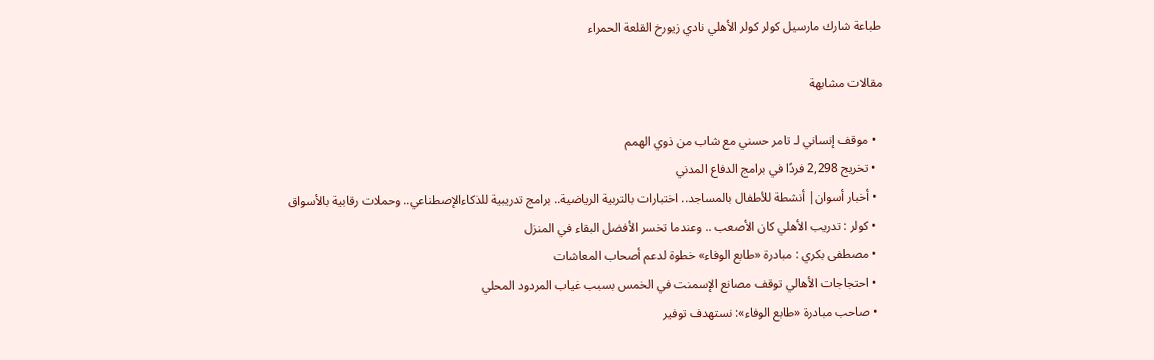طباعة شارك مارسيل كولر كولر الأهلي نادي زيورخ القلعة الحمراء

مقالات مشابهة

  • موقف إنساني لـ تامر حسني مع شاب من ذوي الهمم
  • تخريج 2,298 فردًا في برامج الدفاع المدني
  • أخبار أسوان| أنشطة للأطفال بالمساجد.. اختبارات بالتربية الرياضية.. برامج تدريبية للذكاءالإصطناعي.. وحملات رقابية بالأسواق
  • كولر : تدريب الأهلي كان الأصعب .. وعندما تخسر الأفضل البقاء في المنزل
  • مصطفى بكري : مبادرة «طابع الوفاء» خطوة لدعم أصحاب المعاشات
  • احتجاجات الأهالي توقف مصانع الإسمنت في الخمس بسبب غياب المردود المحلي
  • صاحب مبادرة «طابع الوفاء»: نستهدف توفير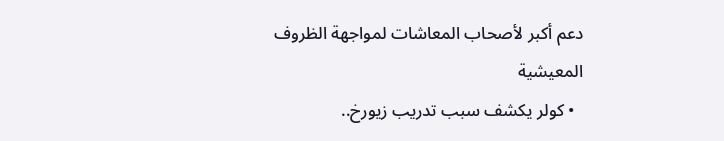دعم أكبر لأصحاب المعاشات لمواجهة الظروف المعيشية
  • كولر يكشف سبب تدريب زيورخ..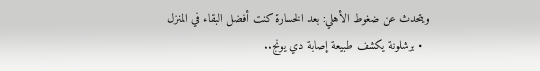ويتحدث عن ضغوط الأهلي: بعد الخسارة كنت أفضل البقاء في المنزل
  • برشلونة يكشف طبيعة إصابة دي يونج..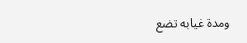ومدة غيابه تضع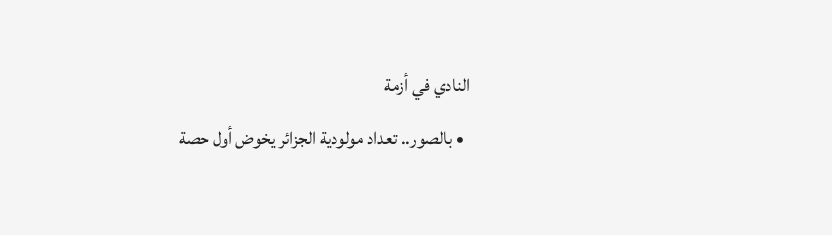النادي في أزمة
  • بالصور.. تعداد مولودية الجزائر يخوض أول حصة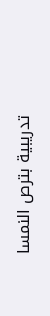تدريبية بترص النمسا